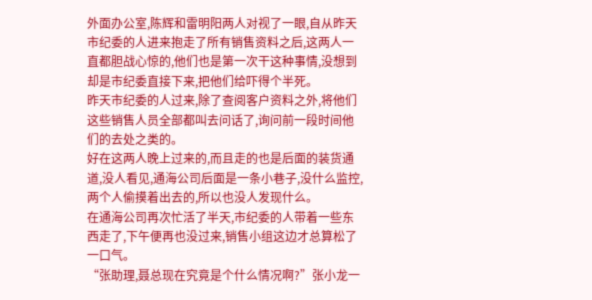外面办公室,陈辉和雷明阳两人对视了一眼,自从昨天市纪委的人进来抱走了所有销售资料之后,这两人一直都胆战心惊的,他们也是第一次干这种事情,没想到却是市纪委直接下来,把他们给吓得个半死。
昨天市纪委的人过来,除了查阅客户资料之外,将他们这些销售人员全部都叫去问话了,询问前一段时间他们的去处之类的。
好在这两人晚上过来的,而且走的也是后面的装货通道,没人看见,通海公司后面是一条小巷子,没什么监控,两个人偷摸着出去的,所以也没人发现什么。
在通海公司再次忙活了半天,市纪委的人带着一些东西走了,下午便再也没过来,销售小组这边才总算松了一口气。
“张助理,聂总现在究竟是个什么情况啊?”张小龙一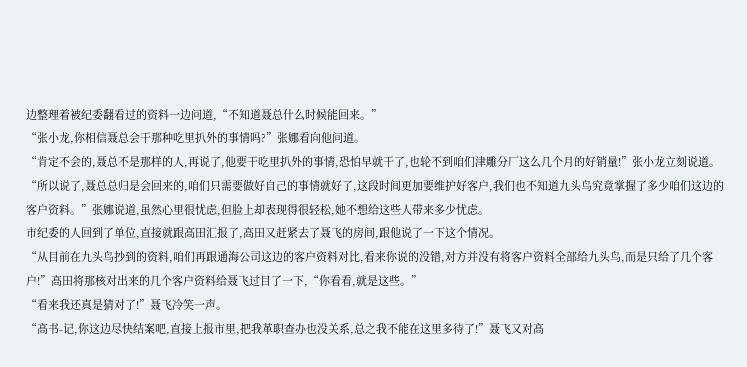边整理着被纪委翻看过的资料一边问道,“不知道聂总什么时候能回来。”
“张小龙,你相信聂总会干那种吃里扒外的事情吗?”张娜看向他问道。
“肯定不会的,聂总不是那样的人,再说了,他要干吃里扒外的事情,恐怕早就干了,也轮不到咱们津雕分厂这么几个月的好销量!”张小龙立刻说道。
“所以说了,聂总总归是会回来的,咱们只需要做好自己的事情就好了,这段时间更加要维护好客户,我们也不知道九头鸟究竟掌握了多少咱们这边的客户资料。”张娜说道,虽然心里很忧虑,但脸上却表现得很轻松,她不想给这些人带来多少忧虑。
市纪委的人回到了单位,直接就跟高田汇报了,高田又赶紧去了聂飞的房间,跟他说了一下这个情况。
“从目前在九头鸟抄到的资料,咱们再跟通海公司这边的客户资料对比,看来你说的没错,对方并没有将客户资料全部给九头鸟,而是只给了几个客户!”高田将那核对出来的几个客户资料给聂飞过目了一下,“你看看,就是这些。”
“看来我还真是猜对了!”聂飞冷笑一声。
“高书-记,你这边尽快结案吧,直接上报市里,把我革职查办也没关系,总之我不能在这里多待了!”聂飞又对高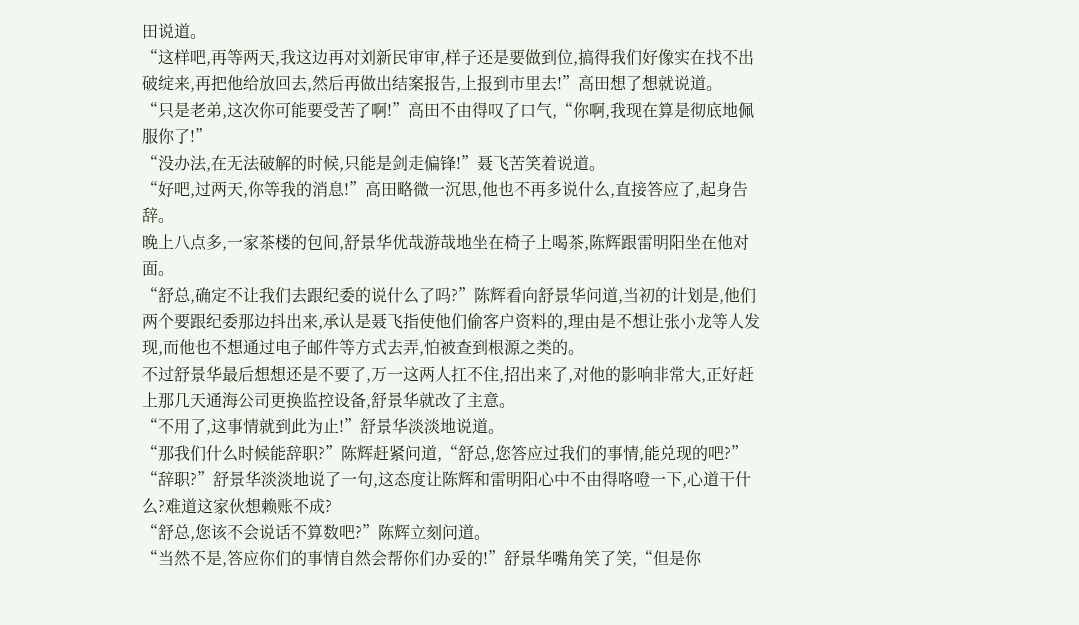田说道。
“这样吧,再等两天,我这边再对刘新民审审,样子还是要做到位,搞得我们好像实在找不出破绽来,再把他给放回去,然后再做出结案报告,上报到市里去!”高田想了想就说道。
“只是老弟,这次你可能要受苦了啊!”高田不由得叹了口气,“你啊,我现在算是彻底地佩服你了!”
“没办法,在无法破解的时候,只能是剑走偏锋!”聂飞苦笑着说道。
“好吧,过两天,你等我的消息!”高田略微一沉思,他也不再多说什么,直接答应了,起身告辞。
晚上八点多,一家茶楼的包间,舒景华优哉游哉地坐在椅子上喝茶,陈辉跟雷明阳坐在他对面。
“舒总,确定不让我们去跟纪委的说什么了吗?”陈辉看向舒景华问道,当初的计划是,他们两个要跟纪委那边抖出来,承认是聂飞指使他们偷客户资料的,理由是不想让张小龙等人发现,而他也不想通过电子邮件等方式去弄,怕被查到根源之类的。
不过舒景华最后想想还是不要了,万一这两人扛不住,招出来了,对他的影响非常大,正好赶上那几天通海公司更换监控设备,舒景华就改了主意。
“不用了,这事情就到此为止!”舒景华淡淡地说道。
“那我们什么时候能辞职?”陈辉赶紧问道,“舒总,您答应过我们的事情,能兑现的吧?”
“辞职?”舒景华淡淡地说了一句,这态度让陈辉和雷明阳心中不由得咯噔一下,心道干什么?难道这家伙想赖账不成?
“舒总,您该不会说话不算数吧?”陈辉立刻问道。
“当然不是,答应你们的事情自然会帮你们办妥的!”舒景华嘴角笑了笑,“但是你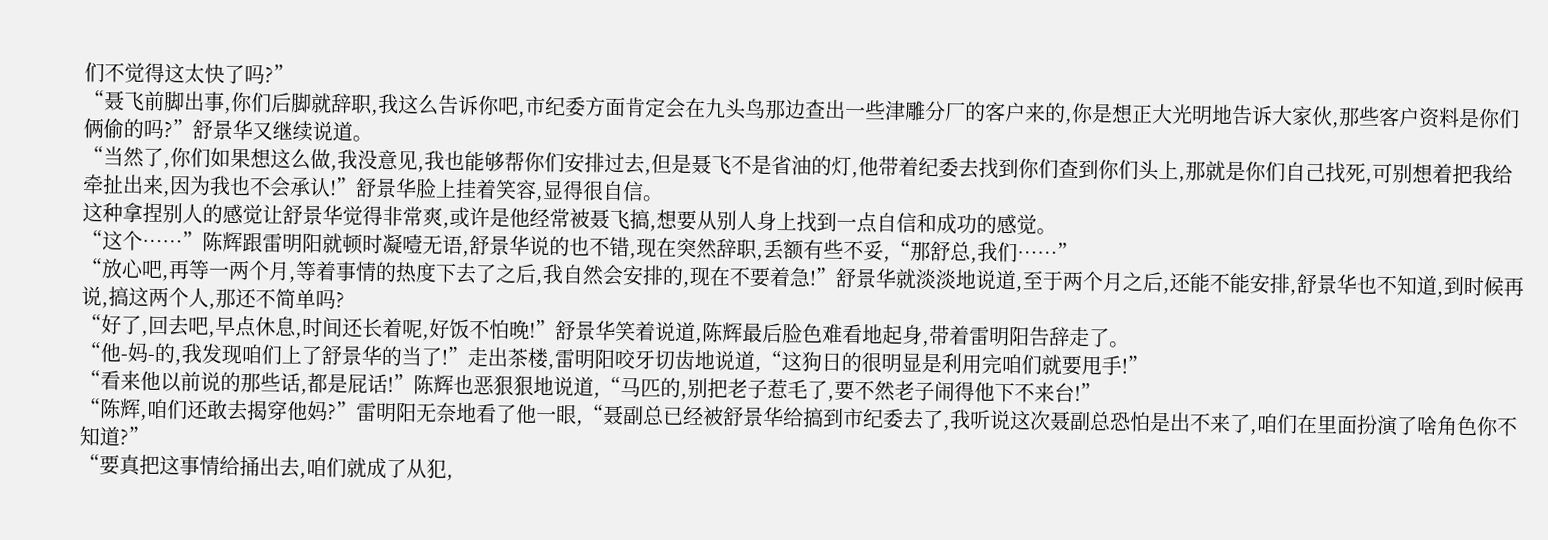们不觉得这太快了吗?”
“聂飞前脚出事,你们后脚就辞职,我这么告诉你吧,市纪委方面肯定会在九头鸟那边查出一些津雕分厂的客户来的,你是想正大光明地告诉大家伙,那些客户资料是你们俩偷的吗?”舒景华又继续说道。
“当然了,你们如果想这么做,我没意见,我也能够帮你们安排过去,但是聂飞不是省油的灯,他带着纪委去找到你们查到你们头上,那就是你们自己找死,可别想着把我给牵扯出来,因为我也不会承认!”舒景华脸上挂着笑容,显得很自信。
这种拿捏别人的感觉让舒景华觉得非常爽,或许是他经常被聂飞搞,想要从别人身上找到一点自信和成功的感觉。
“这个……”陈辉跟雷明阳就顿时凝噎无语,舒景华说的也不错,现在突然辞职,丢额有些不妥,“那舒总,我们……”
“放心吧,再等一两个月,等着事情的热度下去了之后,我自然会安排的,现在不要着急!”舒景华就淡淡地说道,至于两个月之后,还能不能安排,舒景华也不知道,到时候再说,搞这两个人,那还不简单吗?
“好了,回去吧,早点休息,时间还长着呢,好饭不怕晚!”舒景华笑着说道,陈辉最后脸色难看地起身,带着雷明阳告辞走了。
“他-妈-的,我发现咱们上了舒景华的当了!”走出茶楼,雷明阳咬牙切齿地说道,“这狗日的很明显是利用完咱们就要甩手!”
“看来他以前说的那些话,都是屁话!”陈辉也恶狠狠地说道,“马匹的,别把老子惹毛了,要不然老子闹得他下不来台!”
“陈辉,咱们还敢去揭穿他妈?”雷明阳无奈地看了他一眼,“聂副总已经被舒景华给搞到市纪委去了,我听说这次聂副总恐怕是出不来了,咱们在里面扮演了啥角色你不知道?”
“要真把这事情给捅出去,咱们就成了从犯,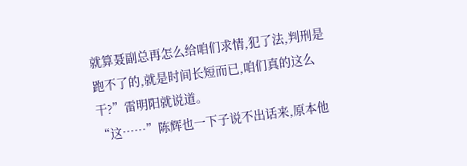就算聂副总再怎么给咱们求情,犯了法,判刑是跑不了的,就是时间长短而已,咱们真的这么干?”雷明阳就说道。
“这……”陈辉也一下子说不出话来,原本他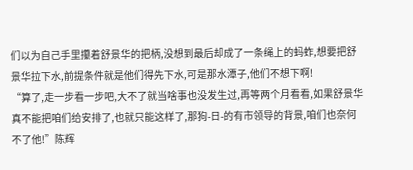们以为自己手里攥着舒景华的把柄,没想到最后却成了一条绳上的蚂蚱,想要把舒景华拉下水,前提条件就是他们得先下水,可是那水潭子,他们不想下啊!
“算了,走一步看一步吧,大不了就当啥事也没发生过,再等两个月看看,如果舒景华真不能把咱们给安排了,也就只能这样了,那狗-日-的有市领导的背景,咱们也奈何不了他!”陈辉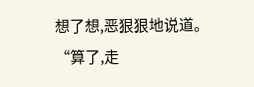想了想,恶狠狠地说道。
“算了,走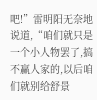吧!”雷明阳无奈地说道,“咱们就只是一个小人物罢了,搞不赢人家的,以后咱们就别给舒景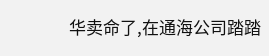华卖命了,在通海公司踏踏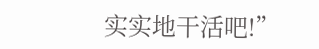实实地干活吧!”